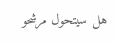هل سيتحول مرشحو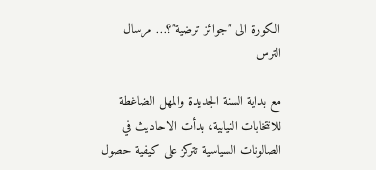الكورة الى ″جوائز ترضية″؟… مرسال الترس

مع بداية السنة الجديدة والمهل الضاغطة للانتخابات النيابية، بدأت الاحاديث في الصالونات السياسية تتركز على كيفية حصول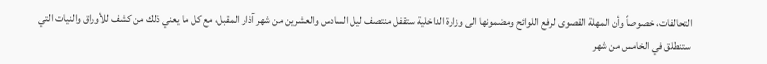التحالفات، خصوصاً وأن المهلة القصوى لرفع اللوائح ومضمونها الى وزارة الداخلية ستقفل منتصف ليل السادس والعشرين من شهر آذار المقبل، مع كل ما يعني ذلك من كشف للأوراق والنيات التي ستنطلق في الخامس من شهر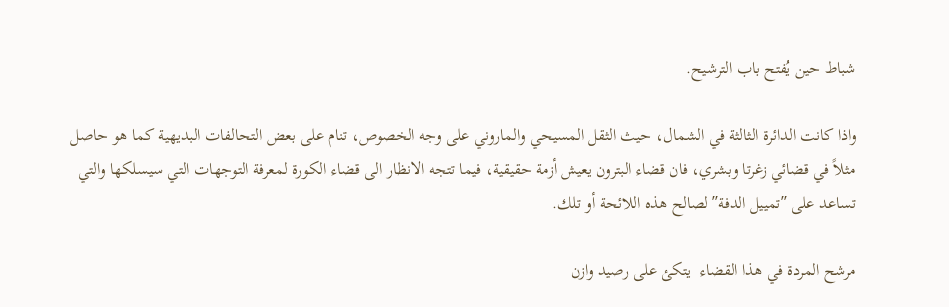شباط حين يُفتح باب الترشيح.

واذا كانت الدائرة الثالثة في الشمال، حيث الثقل المسيحي والماروني على وجه الخصوص، تنام على بعض التحالفات البديهية كما هو حاصل مثلاً في قضائي زغرتا وبشري، فان قضاء البترون يعيش أزمة حقيقية، فيما تتجه الانظار الى قضاء الكورة لمعرفة التوجهات التي سيسلكها والتي تساعد على ″تمييل الدفة″ لصالح هذه اللائحة أو تلك.

مرشح المردة في هذا القضاء  يتكئ على رصيد وازن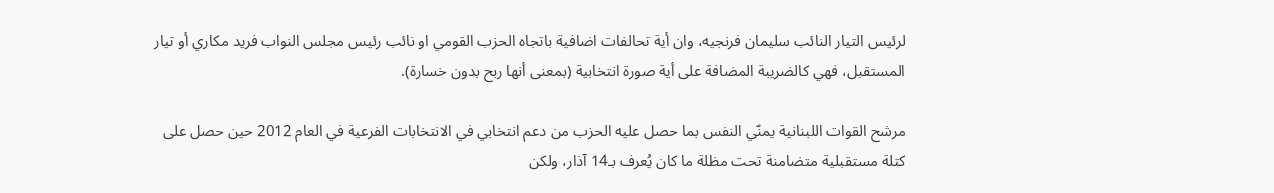لرئيس التيار النائب سليمان فرنجيه، وان أية تحالفات اضافية باتجاه الحزب القومي او نائب رئيس مجلس النواب فريد مكاري أو تيار المستقبل، فهي كالضريبة المضافة على أية صورة انتخابية (بمعنى أنها ربح بدون خسارة).

مرشح القوات اللبنانية يمنّي النفس بما حصل عليه الحزب من دعم انتخابي في الانتخابات الفرعية في العام 2012 حين حصل على كتلة مستقبلية متضامنة تحت مظلة ما كان يُعرف بـ14 آذار، ولكن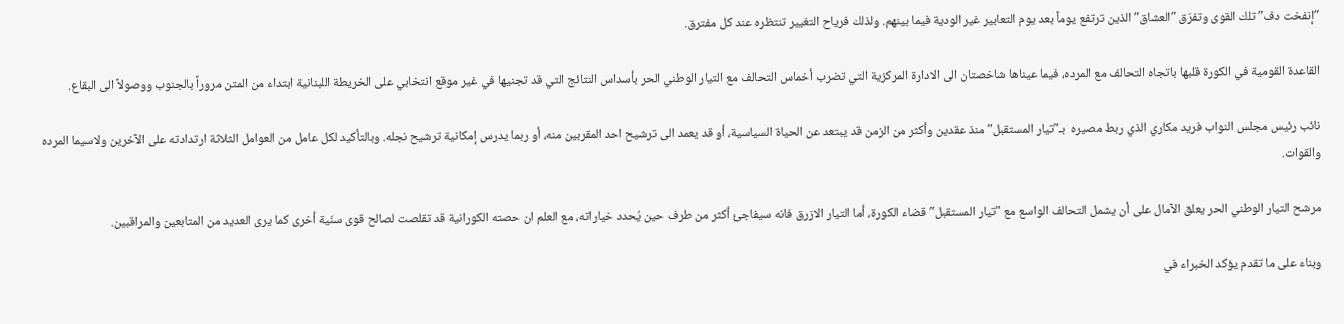″إنفخت دف″ تلك القوى وتفرّق ″العشاق″ الذين ترتفع يوماً بعد يوم التعابير غير الودية فيما بينهم. ولذلك فرياح التغيير تنتظره عند كل مفترق.

القاعدة القومية في الكورة قلبها باتجاه التحالف مع المرده، فيما عيناها شاخصتان الى الادارة المركزية التي تضرب أخماس التحالف مع التيار الوطني الحر بأسداس النتائج التي قد تجنيها في غير موقع انتخابي على الخريطة اللبنانية ابتداء من المتن مروراً بالجنوب ووصولاً الى البقاع.

نائب رئيس مجلس النواب فريد مكاري الذي ربط مصيره  بـ″تيار المستقبل″ منذ عقدين وأكثر من الزمن قد يبتعد عن الحياة السياسية، أو قد يعمد الى ترشيح احد المقربين منه، أو ربما يدرس إمكانية ترشيح نجله. وبالتأكيد لكل عامل من العوامل الثلاثة ارتدادته على الآخرين ولاسيما المرده والقوات.

مرشح التيار الوطني الحر يعلق الآمال على أن يشمل التحالف الواسع مع ″تيار المستقبل″ قضاء الكورة، أما التيار الازرق فانه سيفاجئ أكثر من طرف حين يُحدد خياراته، مع العلم ان حصته الكورانية قد تقلصت لصالح قوى سنّية أخرى كما يرى العديد من المتابعين والمراقبين.

وبناء على ما تقدم يؤكد الخبراء في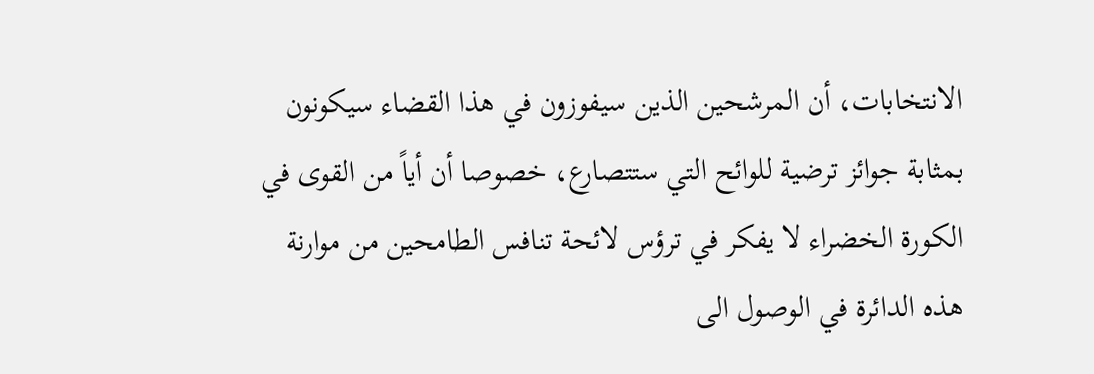الانتخابات، أن المرشحين الذين سيفوزون في هذا القضاء سيكونون بمثابة جوائز ترضية للوائح التي ستتصارع، خصوصا أن أياً من القوى في الكورة الخضراء لا يفكر في ترؤس لائحة تنافس الطامحين من موارنة هذه الدائرة في الوصول الى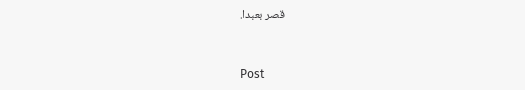قصر بعبدا.



Post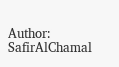Author: SafirAlChamal